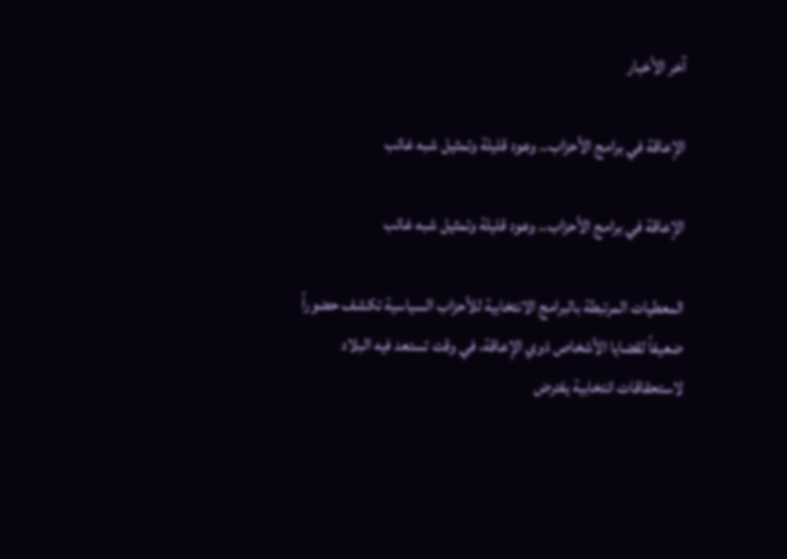آخر الأخبار

الإعاقة في برامج الأحزاب.. وعود قليلة وتمثيل شبه غائب

الإعاقة في برامج الأحزاب.. وعود قليلة وتمثيل شبه غائب

المعطيات المرتبطة بالبرامج الانتخابية للأحزاب السياسية تكشف حضوراً ضعيفاً لقضايا الأشخاص ذوي الإعاقة، في وقت تستعد فيه البلاد لاستحقاقات انتخابية يفترض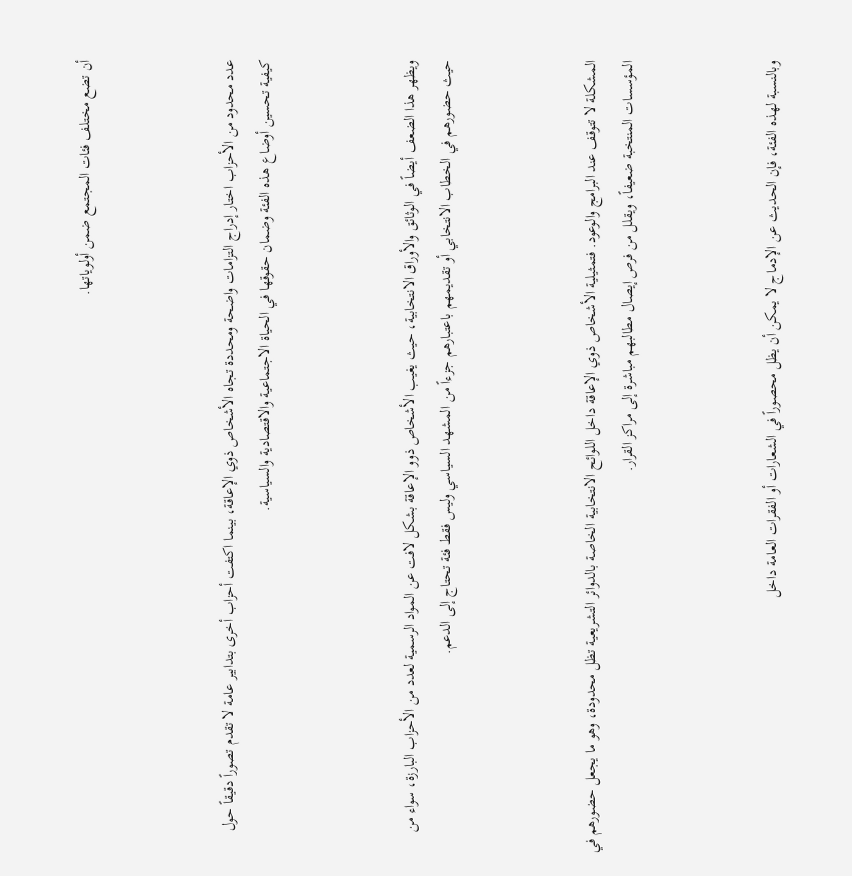أن تضع مختلف فئات المجتمع ضمن أولوياتها.



عدد محدود من الأحزاب اختار إدراج التزامات واضحة ومحددة تجاه الأشخاص ذوي الإعاقة، بينما اكتفت أحزاب أخرى بتدابير عامة لا تقدم تصوراً دقيقاً حول كيفية تحسين أوضاع هذه الفئة وضمان حقوقها في الحياة الاجتماعية والاقتصادية والسياسية.



ويظهر هذا الضعف أيضاً في الوثائق والأوراق الانتخابية، حيث يغيب الأشخاص ذوو الإعاقة بشكل لافت عن المواد الرسمية لعدد من الأحزاب البارزة، سواء من حيث حضورهم في الخطاب الانتخابي أو تقديمهم باعتبارهم جزءاً من المشهد السياسي وليس فقط فئة تحتاج إلى الدعم.



المشكلة لا تتوقف عند البرامج والوعود. فتمثيلية الأشخاص ذوي الإعاقة داخل اللوائح الانتخابية الخاصة بالدوائر التشريعية تظل محدودة، وهو ما يجعل حضورهم في المؤسسات المنتخبة ضعيفاً، ويقلل من فرص إيصال مطالبهم مباشرة إلى مراكز القرار.



وبالنسبة لهذه الفئة، فإن الحديث عن الإدماج لا يمكن أن يظل محصوراً في الشعارات أو الفقرات العامة داخل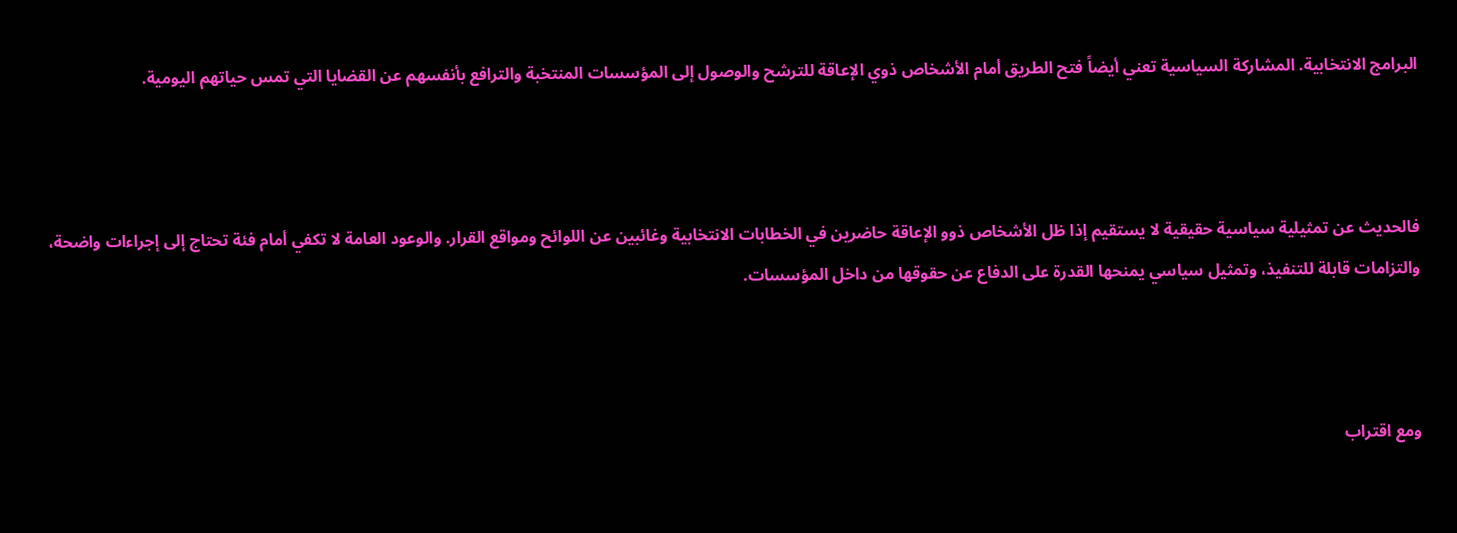البرامج الانتخابية. المشاركة السياسية تعني أيضاً فتح الطريق أمام الأشخاص ذوي الإعاقة للترشح والوصول إلى المؤسسات المنتخبة والترافع بأنفسهم عن القضايا التي تمس حياتهم اليومية.



فالحديث عن تمثيلية سياسية حقيقية لا يستقيم إذا ظل الأشخاص ذوو الإعاقة حاضرين في الخطابات الانتخابية وغائبين عن اللوائح ومواقع القرار. والوعود العامة لا تكفي أمام فئة تحتاج إلى إجراءات واضحة، والتزامات قابلة للتنفيذ، وتمثيل سياسي يمنحها القدرة على الدفاع عن حقوقها من داخل المؤسسات.



ومع اقتراب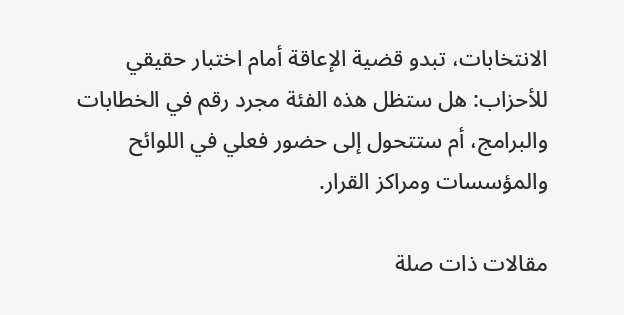الانتخابات، تبدو قضية الإعاقة أمام اختبار حقيقي للأحزاب: هل ستظل هذه الفئة مجرد رقم في الخطابات والبرامج، أم ستتحول إلى حضور فعلي في اللوائح والمؤسسات ومراكز القرار.

مقالات ذات صلة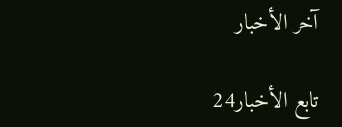آخر الأخبار

تابع الأخبار24